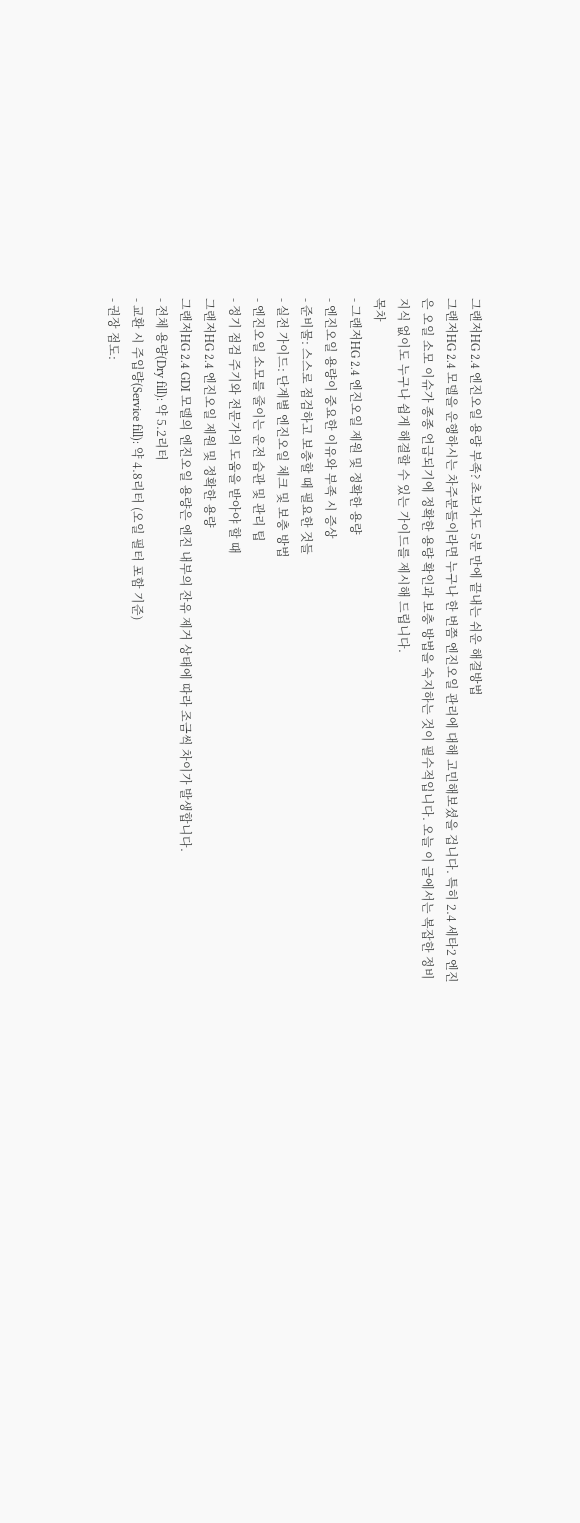그랜저HG 2.4 엔진오일 용량 부족? 초보자도 5분 만에 끝내는 쉬운 해결방법
그랜저HG 2.4 모델을 운행하시는 차주분들이라면 누구나 한 번쯤 엔진오일 관리에 대해 고민해보셨을 겁니다. 특히 2.4 세타2 엔진은 오일 소모 이슈가 종종 언급되기에 정확한 용량 확인과 보충 방법을 숙지하는 것이 필수적입니다. 오늘 이 글에서는 복잡한 정비 지식 없이도 누구나 쉽게 해결할 수 있는 가이드를 제시해 드립니다.
목차
- 그랜저HG 2.4 엔진오일 제원 및 정확한 용량
- 엔진오일 용량이 중요한 이유와 부족 시 증상
- 준비물: 스스로 점검하고 보충할 때 필요한 것들
- 실전 가이드: 단계별 엔진오일 체크 및 보충 방법
- 엔진오일 소모를 줄이는 운전 습관 및 관리 팁
- 정기 점검 주기와 전문가의 도움을 받아야 할 때
그랜저HG 2.4 엔진오일 제원 및 정확한 용량
그랜저HG 2.4 GDI 모델의 엔진오일 용량은 엔진 내부의 잔유 제거 상태에 따라 조금씩 차이가 발생합니다.
- 전체 용량(Dry fill): 약 5.2리터
- 교환 시 주입량(Service fill): 약 4.8리터 (오일 필터 포함 기준)
- 권장 점도: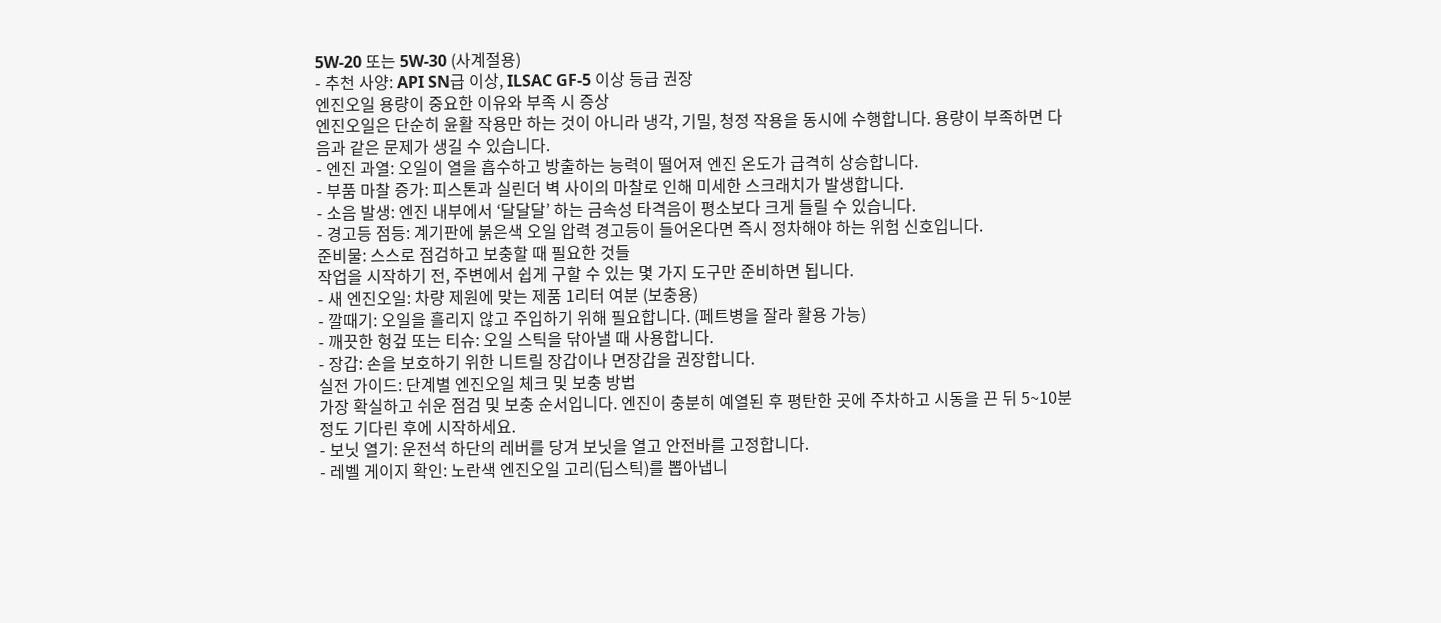5W-20 또는 5W-30 (사계절용)
- 추천 사양: API SN급 이상, ILSAC GF-5 이상 등급 권장
엔진오일 용량이 중요한 이유와 부족 시 증상
엔진오일은 단순히 윤활 작용만 하는 것이 아니라 냉각, 기밀, 청정 작용을 동시에 수행합니다. 용량이 부족하면 다음과 같은 문제가 생길 수 있습니다.
- 엔진 과열: 오일이 열을 흡수하고 방출하는 능력이 떨어져 엔진 온도가 급격히 상승합니다.
- 부품 마찰 증가: 피스톤과 실린더 벽 사이의 마찰로 인해 미세한 스크래치가 발생합니다.
- 소음 발생: 엔진 내부에서 ‘달달달’ 하는 금속성 타격음이 평소보다 크게 들릴 수 있습니다.
- 경고등 점등: 계기판에 붉은색 오일 압력 경고등이 들어온다면 즉시 정차해야 하는 위험 신호입니다.
준비물: 스스로 점검하고 보충할 때 필요한 것들
작업을 시작하기 전, 주변에서 쉽게 구할 수 있는 몇 가지 도구만 준비하면 됩니다.
- 새 엔진오일: 차량 제원에 맞는 제품 1리터 여분 (보충용)
- 깔때기: 오일을 흘리지 않고 주입하기 위해 필요합니다. (페트병을 잘라 활용 가능)
- 깨끗한 헝겊 또는 티슈: 오일 스틱을 닦아낼 때 사용합니다.
- 장갑: 손을 보호하기 위한 니트릴 장갑이나 면장갑을 권장합니다.
실전 가이드: 단계별 엔진오일 체크 및 보충 방법
가장 확실하고 쉬운 점검 및 보충 순서입니다. 엔진이 충분히 예열된 후 평탄한 곳에 주차하고 시동을 끈 뒤 5~10분 정도 기다린 후에 시작하세요.
- 보닛 열기: 운전석 하단의 레버를 당겨 보닛을 열고 안전바를 고정합니다.
- 레벨 게이지 확인: 노란색 엔진오일 고리(딥스틱)를 뽑아냅니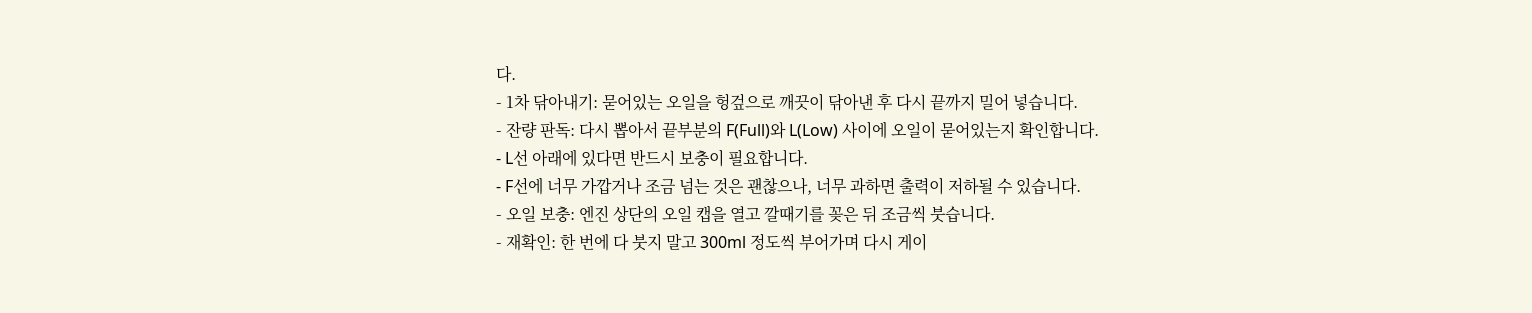다.
- 1차 닦아내기: 묻어있는 오일을 헝겊으로 깨끗이 닦아낸 후 다시 끝까지 밀어 넣습니다.
- 잔량 판독: 다시 뽑아서 끝부분의 F(Full)와 L(Low) 사이에 오일이 묻어있는지 확인합니다.
- L선 아래에 있다면 반드시 보충이 필요합니다.
- F선에 너무 가깝거나 조금 넘는 것은 괜찮으나, 너무 과하면 출력이 저하될 수 있습니다.
- 오일 보충: 엔진 상단의 오일 캡을 열고 깔때기를 꽂은 뒤 조금씩 붓습니다.
- 재확인: 한 번에 다 붓지 말고 300ml 정도씩 부어가며 다시 게이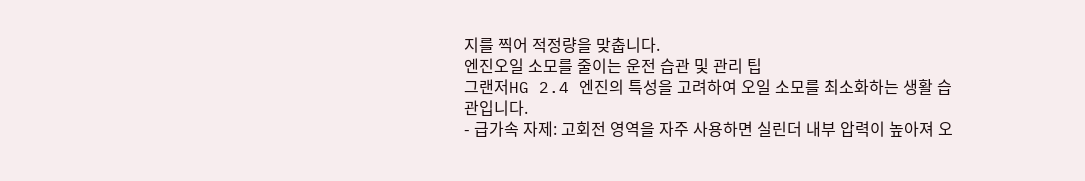지를 찍어 적정량을 맞춥니다.
엔진오일 소모를 줄이는 운전 습관 및 관리 팁
그랜저HG 2.4 엔진의 특성을 고려하여 오일 소모를 최소화하는 생활 습관입니다.
- 급가속 자제: 고회전 영역을 자주 사용하면 실린더 내부 압력이 높아져 오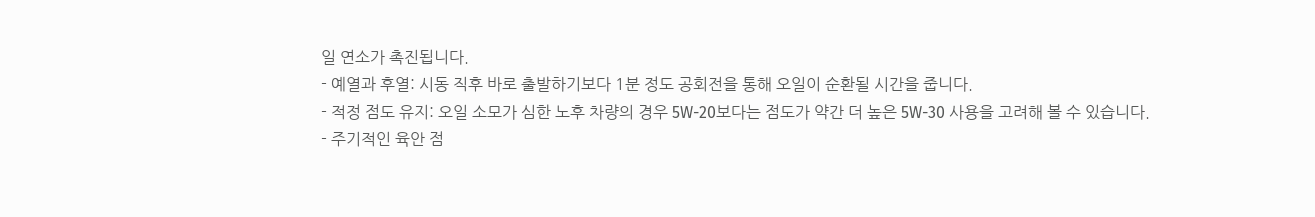일 연소가 촉진됩니다.
- 예열과 후열: 시동 직후 바로 출발하기보다 1분 정도 공회전을 통해 오일이 순환될 시간을 줍니다.
- 적정 점도 유지: 오일 소모가 심한 노후 차량의 경우 5W-20보다는 점도가 약간 더 높은 5W-30 사용을 고려해 볼 수 있습니다.
- 주기적인 육안 점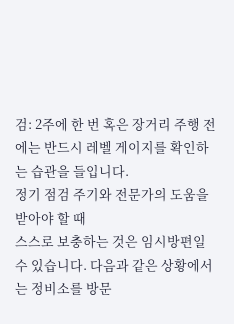검: 2주에 한 번 혹은 장거리 주행 전에는 반드시 레벨 게이지를 확인하는 습관을 들입니다.
정기 점검 주기와 전문가의 도움을 받아야 할 때
스스로 보충하는 것은 임시방편일 수 있습니다. 다음과 같은 상황에서는 정비소를 방문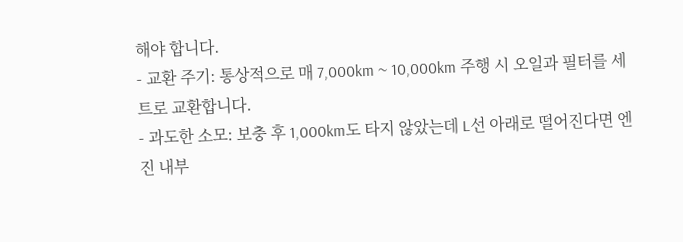해야 합니다.
- 교환 주기: 통상적으로 매 7,000km ~ 10,000km 주행 시 오일과 필터를 세트로 교환합니다.
- 과도한 소모: 보충 후 1,000km도 타지 않았는데 L선 아래로 떨어진다면 엔진 내부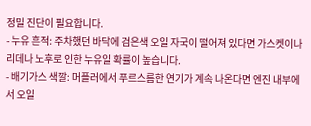정밀 진단이 필요합니다.
- 누유 흔적: 주차했던 바닥에 검은색 오일 자국이 떨어져 있다면 가스켓이나 리데나 노후로 인한 누유일 확률이 높습니다.
- 배기가스 색깔: 머플러에서 푸르스름한 연기가 계속 나온다면 엔진 내부에서 오일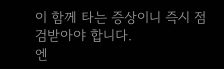이 함께 타는 증상이니 즉시 점검받아야 합니다.
엔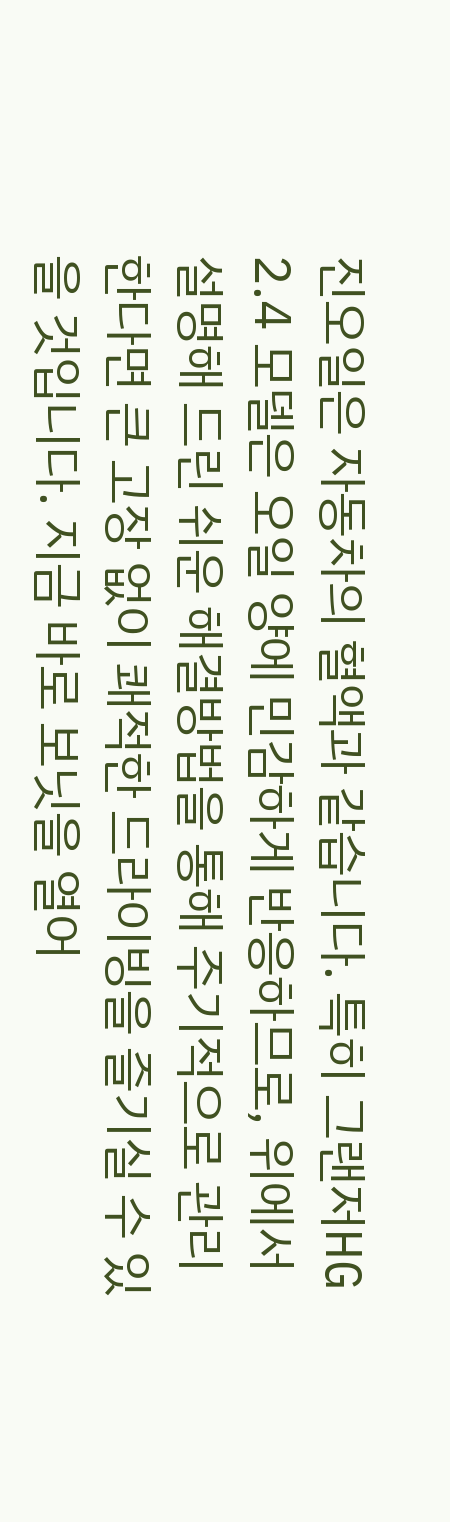진오일은 자동차의 혈액과 같습니다. 특히 그랜저HG 2.4 모델은 오일 양에 민감하게 반응하므로, 위에서 설명해 드린 쉬운 해결방법을 통해 주기적으로 관리한다면 큰 고장 없이 쾌적한 드라이빙을 즐기실 수 있을 것입니다. 지금 바로 보닛을 열어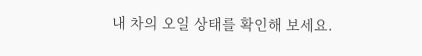내 차의 오일 상태를 확인해 보세요.